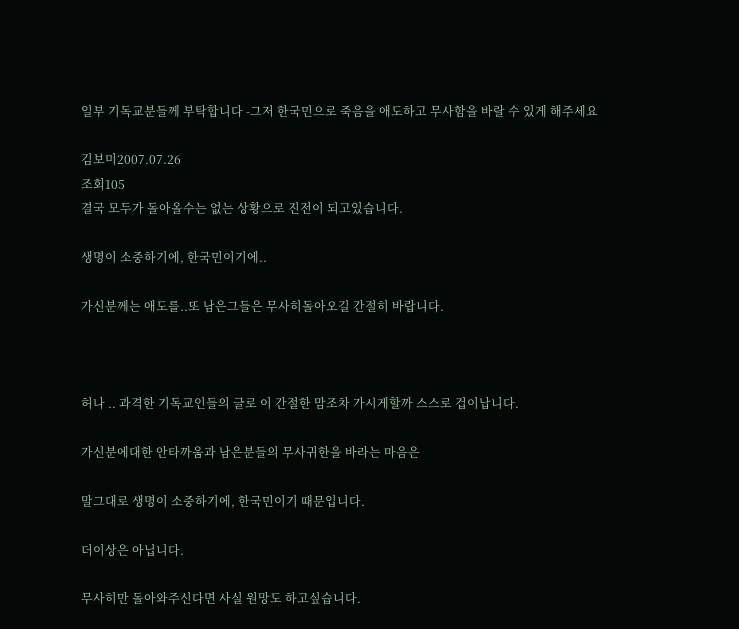일부 기독교분들께 부탁합니다 -그저 한국민으로 죽음을 애도하고 무사함을 바랄 수 있게 해주세요

김보미2007.07.26
조회105
결국 모두가 돌아올수는 없는 상황으로 진전이 되고있습니다.

생명이 소중하기에, 한국민이기에..

가신분께는 애도를..또 남은그들은 무사히돌아오길 간절히 바랍니다.



허나 .. 과격한 기독교인들의 글로 이 간절한 맘조차 가시게할까 스스로 겁이납니다.

가신분에대한 안타까움과 남은분들의 무사귀한을 바라는 마음은

말그대로 생명이 소중하기에, 한국민이기 때문입니다.

더이상은 아닙니다.

무사히만 돌아와주신다면 사실 원망도 하고싶습니다.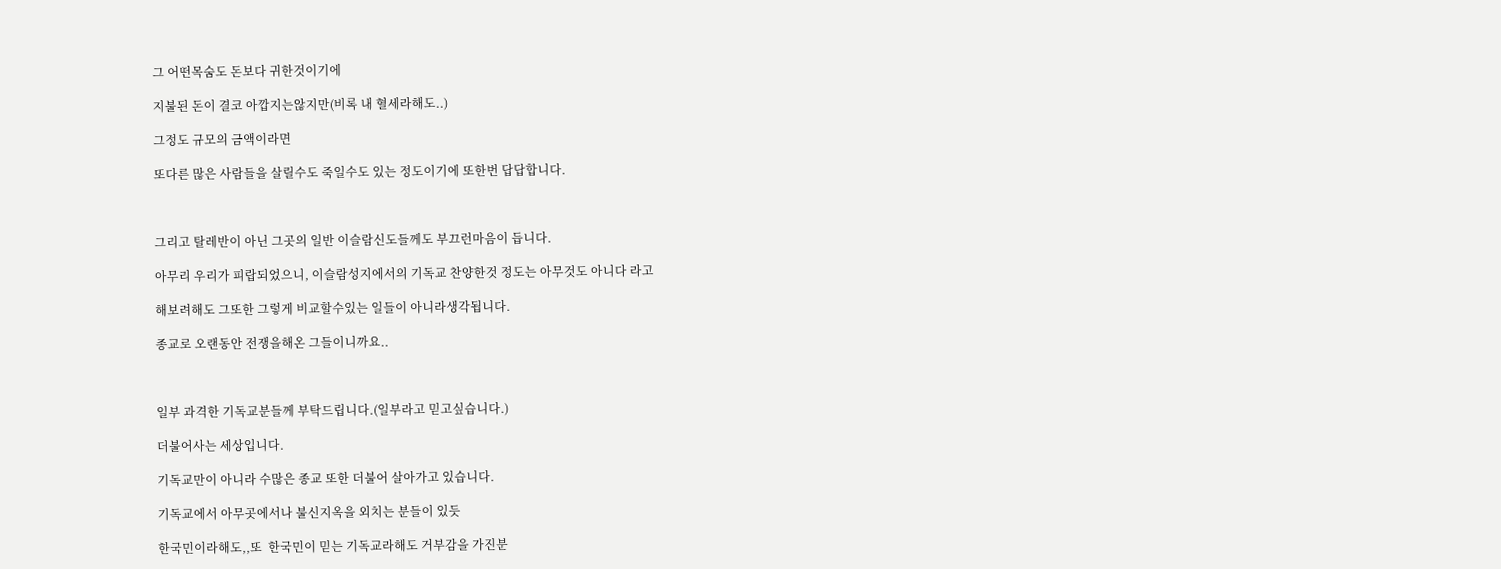그 어떤목숨도 돈보다 귀한것이기에

지불된 돈이 결코 아깝지는않지만(비록 내 혈세라해도..)

그정도 규모의 금액이라면

또다른 많은 사람들을 살릴수도 죽일수도 있는 정도이기에 또한번 답답합니다.



그리고 탈레반이 아닌 그곳의 일반 이슬람신도들께도 부끄런마음이 듭니다.

아무리 우리가 피랍되었으니, 이슬람성지에서의 기독교 찬양한것 정도는 아무것도 아니다 라고

해보려해도 그또한 그렇게 비교할수있는 일들이 아니라생각됩니다.

종교로 오랜동안 전쟁을해온 그들이니까요..



일부 과격한 기독교분들께 부탁드립니다.(일부라고 믿고싶습니다.)

더불어사는 세상입니다.

기독교만이 아니라 수많은 종교 또한 더불어 살아가고 있습니다.

기독교에서 아무곳에서나 불신지옥을 외치는 분들이 있듯

한국민이라해도,,또  한국민이 믿는 기독교라해도 거부감을 가진분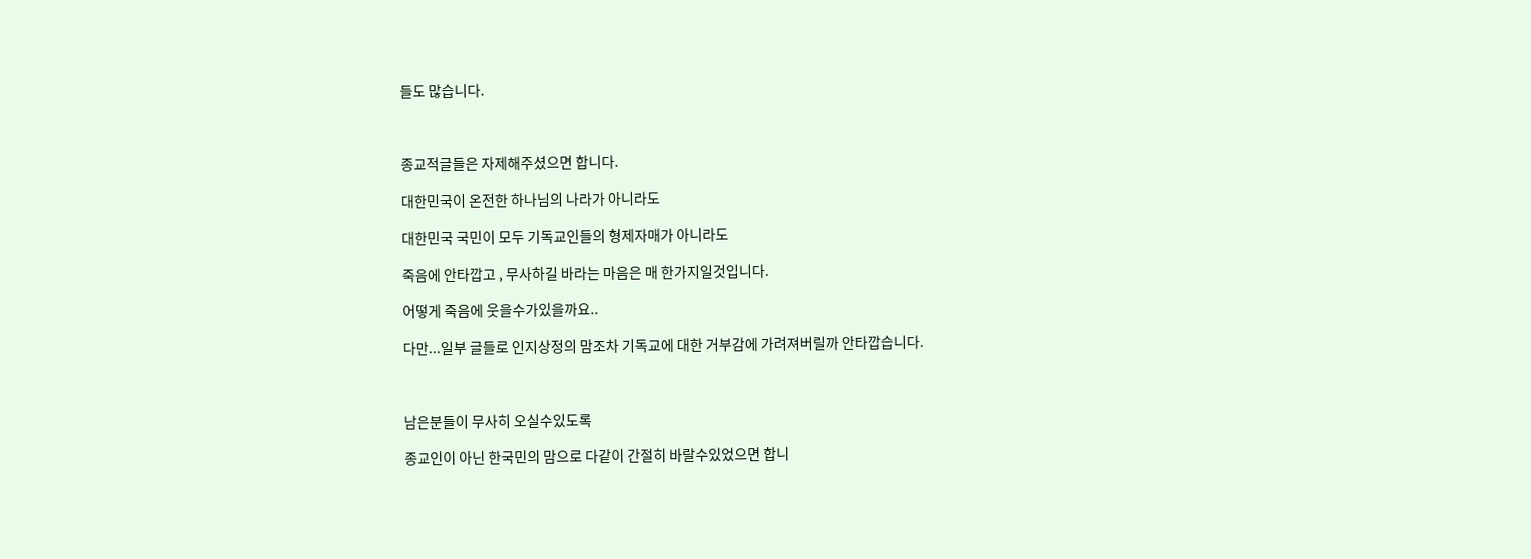들도 많습니다.



종교적글들은 자제해주셨으면 합니다.

대한민국이 온전한 하나님의 나라가 아니라도

대한민국 국민이 모두 기독교인들의 형제자매가 아니라도

죽음에 안타깝고 , 무사하길 바라는 마음은 매 한가지일것입니다.

어떻게 죽음에 웃을수가있을까요..

다만...일부 글들로 인지상정의 맘조차 기독교에 대한 거부감에 가려져버릴까 안타깝습니다.



남은분들이 무사히 오실수있도록

종교인이 아닌 한국민의 맘으로 다같이 간절히 바랄수있었으면 합니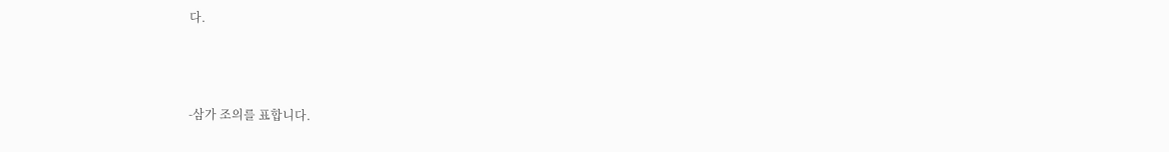다.



-삼가 조의를 표합니다.